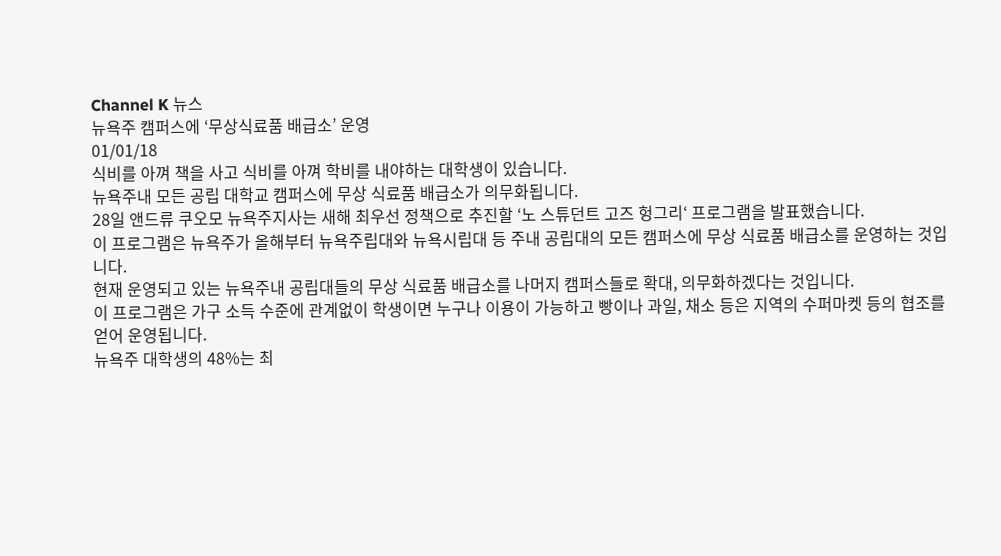Channel K 뉴스
뉴욕주 캠퍼스에 ‘무상식료품 배급소’ 운영
01/01/18
식비를 아껴 책을 사고 식비를 아껴 학비를 내야하는 대학생이 있습니다.
뉴욕주내 모든 공립 대학교 캠퍼스에 무상 식료품 배급소가 의무화됩니다.
28일 앤드류 쿠오모 뉴욕주지사는 새해 최우선 정책으로 추진할 ‘노 스튜던트 고즈 헝그리‘ 프로그램을 발표했습니다.
이 프로그램은 뉴욕주가 올해부터 뉴욕주립대와 뉴욕시립대 등 주내 공립대의 모든 캠퍼스에 무상 식료품 배급소를 운영하는 것입니다.
현재 운영되고 있는 뉴욕주내 공립대들의 무상 식료품 배급소를 나머지 캠퍼스들로 확대, 의무화하겠다는 것입니다.
이 프로그램은 가구 소득 수준에 관계없이 학생이면 누구나 이용이 가능하고 빵이나 과일, 채소 등은 지역의 수퍼마켓 등의 협조를 얻어 운영됩니다.
뉴욕주 대학생의 48%는 최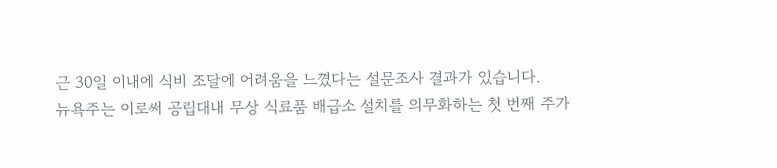근 30일 이내에 식비 조달에 어려움을 느꼈다는 설문조사 결과가 있습니다.
뉴욕주는 이로써 공립대내 무상 식료품 배급소 설치를 의무화하는 첫 번째 주가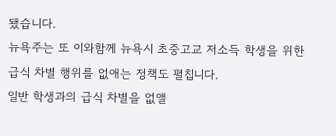됐습니다.
뉴욕주는 또 이와함께 뉴욕시 초중고교 저소득 학생을 위한 급식 차별 행위를 없애는 정책도 펼칩니다.
일반 학생과의 급식 차별을 없앨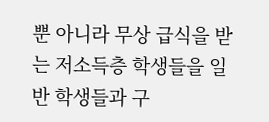뿐 아니라 무상 급식을 받는 저소득층 학생들을 일반 학생들과 구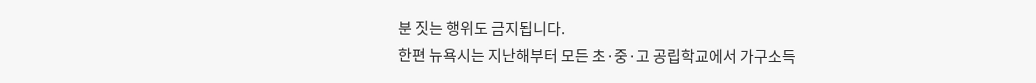분 짓는 행위도 금지됩니다.
한편 뉴욕시는 지난해부터 모든 초·중·고 공립학교에서 가구소득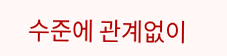수준에 관계없이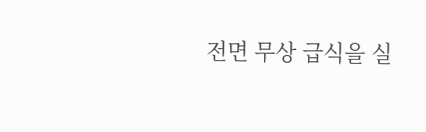전면 무상 급식을 실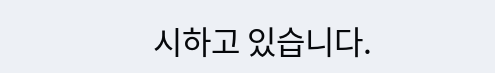시하고 있습니다.